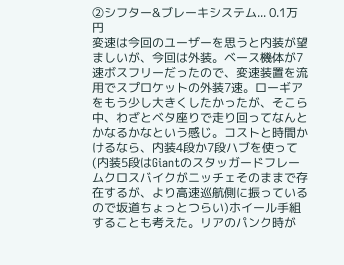②シフター&ブレーキシステム... 0.1万円
変速は今回のユーザーを思うと内装が望ましいが、今回は外装。ベース機体が7速ボスフリーだったので、変速装置を流用でスプロケットの外装7速。ローギアをもう少し大きくしたかったが、そこら中、わざとベタ座りで走り回ってなんとかなるかなという感じ。コストと時間かけるなら、内装4段か7段ハブを使って(内装5段はGiantのスタッガードフレームクロスバイクがニッチェそのままで存在するが、より高速巡航側に振っているので坂道ちょっとつらい)ホイール手組することも考えた。リアのパンク時が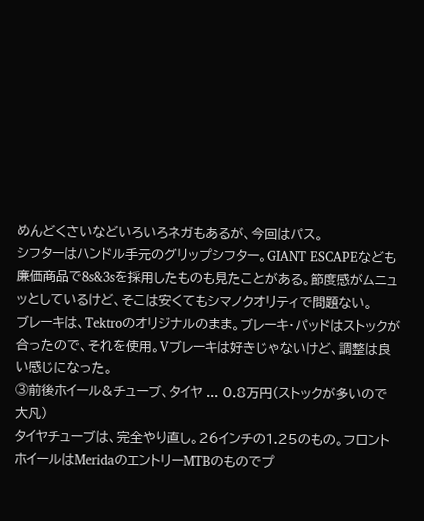めんどくさいなどいろいろネガもあるが、今回はパス。
シフターはハンドル手元のグリップシフター。GIANT ESCAPEなども廉価商品で8s&3sを採用したものも見たことがある。節度感がムニュッとしているけど、そこは安くてもシマノクオリティで問題ない。
ブレーキは、Tektroのオリジナルのまま。ブレーキ・パッドはストックが合ったので、それを使用。Vブレーキは好きじゃないけど、調整は良い感じになった。
③前後ホイール&チューブ、タイヤ ... 0.8万円(ストックが多いので大凡)
タイヤチューブは、完全やり直し。26インチの1.25のもの。フロントホイールはMeridaのエントリーMTBのものでプ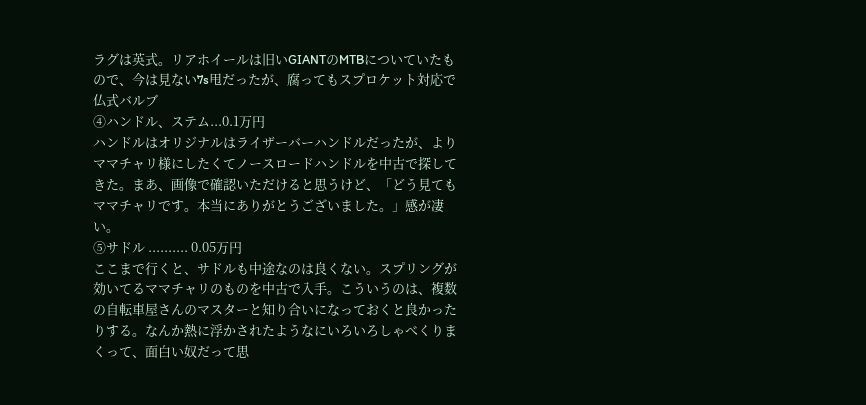ラグは英式。リアホイールは旧いGIANTのMTBについていたもので、今は見ない7s甩だったが、腐ってもスプロケット対応で仏式バルブ
④ハンドル、ステム...0.1万円
ハンドルはオリジナルはライザーバーハンドルだったが、よりママチャリ様にしたくてノースロードハンドルを中古で探してきた。まあ、画像で確認いただけると思うけど、「どう見てもママチャリです。本当にありがとうございました。」感が凄い。
⑤サドル .......... 0.05万円
ここまで行くと、サドルも中途なのは良くない。スプリングが効いてるママチャリのものを中古で入手。こういうのは、複数の自転車屋さんのマスターと知り合いになっておくと良かったりする。なんか熱に浮かされたようなにいろいろしゃべくりまくって、面白い奴だって思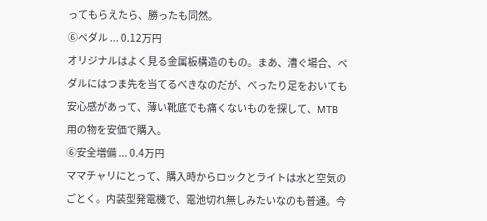ってもらえたら、勝ったも同然。
⑥ペダル ... 0.12万円
オリジナルはよく見る金属板構造のもの。まあ、漕ぐ場合、ペダルにはつま先を当てるべきなのだが、べったり足をおいても安心感があって、薄い靴底でも痛くないものを探して、MTB用の物を安価で購入。
⑥安全増備 ... 0.4万円
ママチャリにとって、購入時からロックとライトは水と空気のごとく。内装型発電機で、電池切れ無しみたいなのも普通。今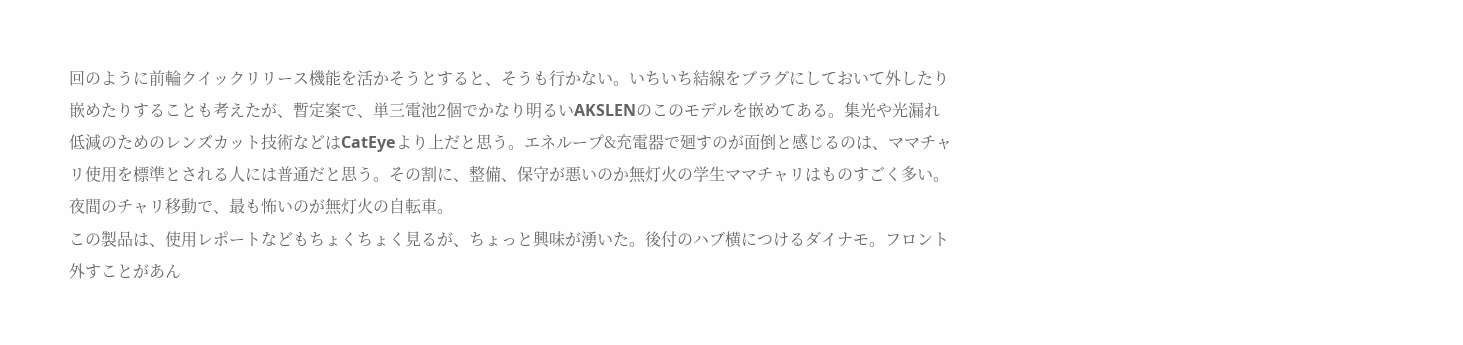回のように前輪クイックリリース機能を活かそうとすると、そうも行かない。いちいち結線をブラグにしておいて外したり嵌めたりすることも考えたが、暫定案で、単三電池2個でかなり明るいAKSLENのこのモデルを嵌めてある。集光や光漏れ低減のためのレンズカット技術などはCatEyeより上だと思う。エネループ&充電器で廻すのが面倒と感じるのは、ママチャリ使用を標準とされる人には普通だと思う。その割に、整備、保守が悪いのか無灯火の学生ママチャリはものすごく多い。夜間のチャリ移動で、最も怖いのが無灯火の自転車。
この製品は、使用レポートなどもちょくちょく見るが、ちょっと興味が湧いた。後付のハブ横につけるダイナモ。フロント外すことがあん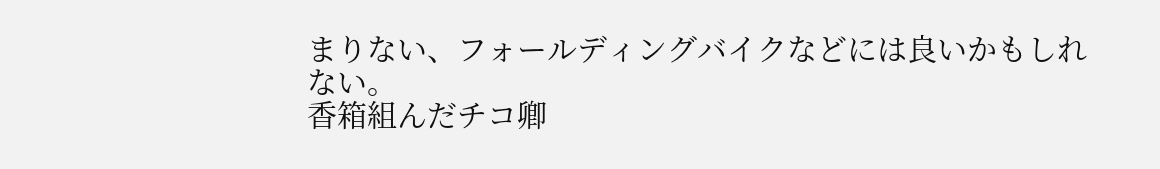まりない、フォールディングバイクなどには良いかもしれない。
香箱組んだチコ卿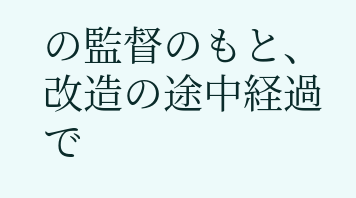の監督のもと、改造の途中経過で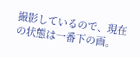撮影しているので、現在の状態は一番下の画。